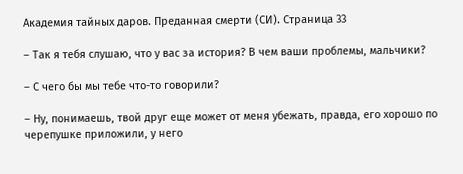Академия тайных даров. Преданная смерти (СИ). Страница 33

– Так я тебя слушаю, что у вас за история? В чем ваши проблемы, мальчики?

– С чего бы мы тебе что-то говорили?

– Ну, понимаешь, твой друг еще может от меня убежать, правда, его хорошо по черепушке приложили, у него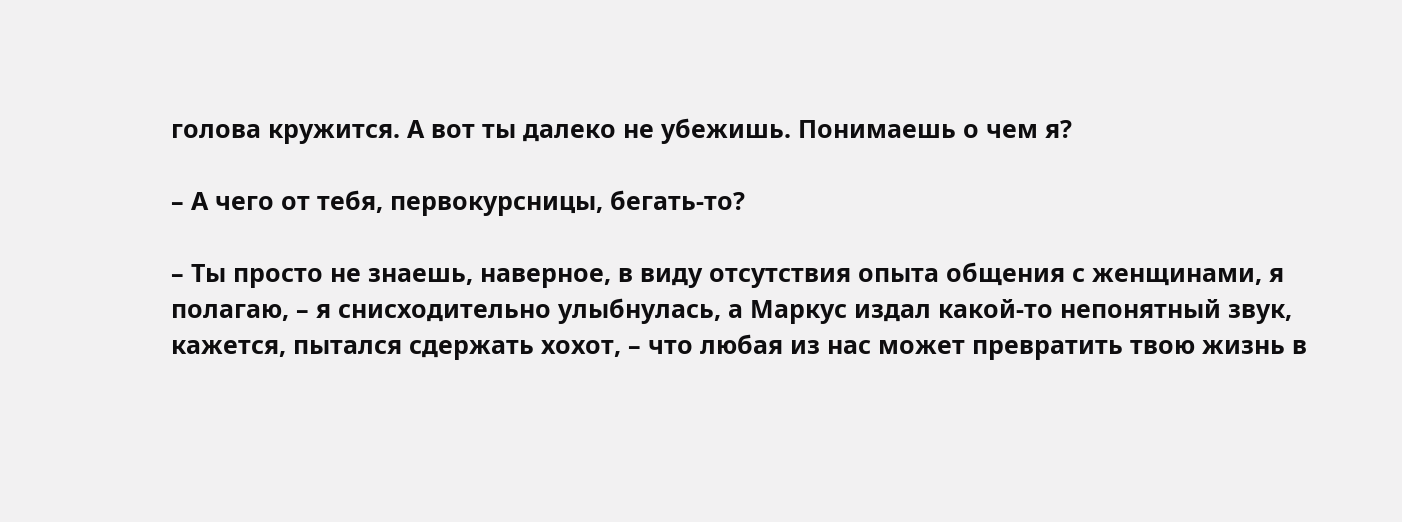голова кружится. А вот ты далеко не убежишь. Понимаешь о чем я?

– А чего от тебя, первокурсницы, бегать-то?

– Ты просто не знаешь, наверное, в виду отсутствия опыта общения с женщинами, я полагаю, – я снисходительно улыбнулась, а Маркус издал какой-то непонятный звук, кажется, пытался сдержать хохот, – что любая из нас может превратить твою жизнь в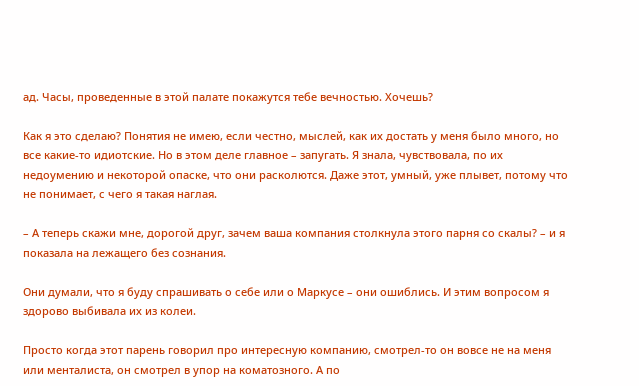ад. Часы, проведенные в этой палате покажутся тебе вечностью. Хочешь?

Как я это сделаю? Понятия не имею, если честно, мыслей, как их достать у меня было много, но все какие-то идиотские. Но в этом деле главное – запугать. Я знала, чувствовала, по их недоумению и некоторой опаске, что они расколются. Даже этот, умный, уже плывет, потому что не понимает, с чего я такая наглая.

– А теперь скажи мне, дорогой друг, зачем ваша компания столкнула этого парня со скалы? – и я показала на лежащего без сознания.

Они думали, что я буду спрашивать о себе или о Маркусе – они ошиблись. И этим вопросом я здорово выбивала их из колеи.

Просто когда этот парень говорил про интересную компанию, смотрел-то он вовсе не на меня или менталиста, он смотрел в упор на коматозного. А по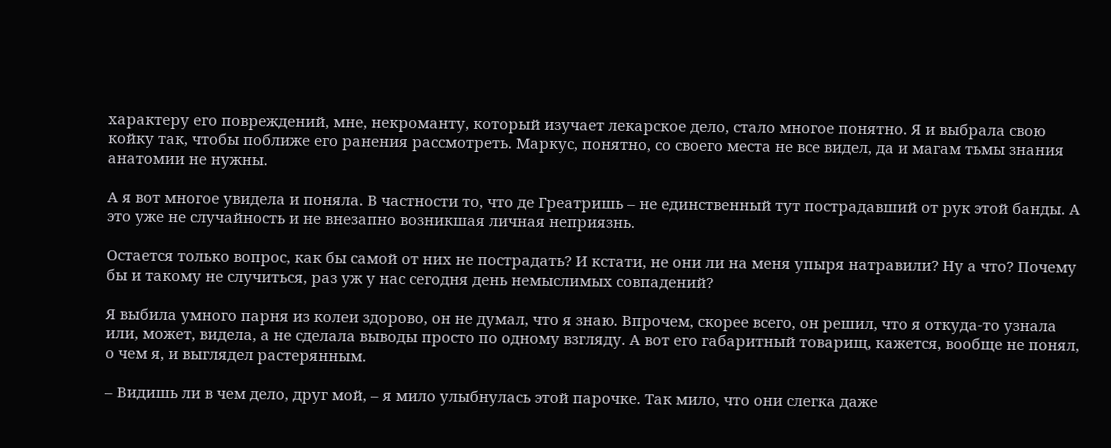характеру его повреждений, мне, некроманту, который изучает лекарское дело, стало многое понятно. Я и выбрала свою койку так, чтобы поближе его ранения рассмотреть. Маркус, понятно, со своего места не все видел, да и магам тьмы знания анатомии не нужны.

А я вот многое увидела и поняла. В частности то, что де Греатришь – не единственный тут пострадавший от рук этой банды. А это уже не случайность и не внезапно возникшая личная неприязнь.

Остается только вопрос, как бы самой от них не пострадать? И кстати, не они ли на меня упыря натравили? Ну а что? Почему бы и такому не случиться, раз уж у нас сегодня день немыслимых совпадений?

Я выбила умного парня из колеи здорово, он не думал, что я знаю. Впрочем, скорее всего, он решил, что я откуда-то узнала или, может, видела, а не сделала выводы просто по одному взгляду. А вот его габаритный товарищ, кажется, вообще не понял, о чем я, и выглядел растерянным.

– Видишь ли в чем дело, друг мой, – я мило улыбнулась этой парочке. Так мило, что они слегка даже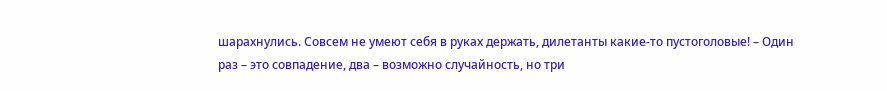шарахнулись. Совсем не умеют себя в руках держать, дилетанты какие-то пустоголовые! – Один раз – это совпадение, два – возможно случайность, но три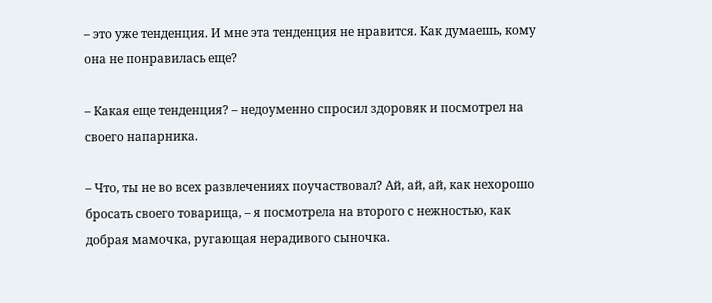– это уже тенденция. И мне эта тенденция не нравится. Как думаешь, кому она не понравилась еще?

– Какая еще тенденция? – недоуменно спросил здоровяк и посмотрел на своего напарника.

– Что, ты не во всех развлечениях поучаствовал? Ай, ай, ай, как нехорошо бросать своего товарища, – я посмотрела на второго с нежностью, как добрая мамочка, ругающая нерадивого сыночка.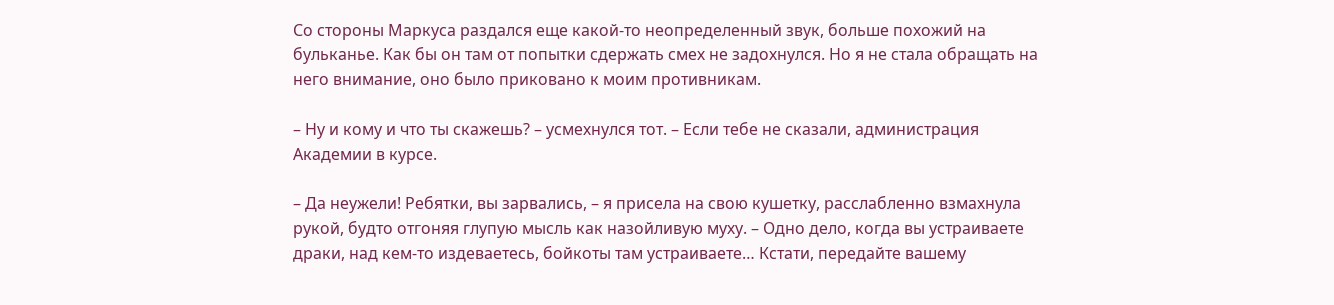Со стороны Маркуса раздался еще какой-то неопределенный звук, больше похожий на бульканье. Как бы он там от попытки сдержать смех не задохнулся. Но я не стала обращать на него внимание, оно было приковано к моим противникам.

– Ну и кому и что ты скажешь? – усмехнулся тот. – Если тебе не сказали, администрация Академии в курсе.

– Да неужели! Ребятки, вы зарвались, – я присела на свою кушетку, расслабленно взмахнула рукой, будто отгоняя глупую мысль как назойливую муху. – Одно дело, когда вы устраиваете драки, над кем-то издеваетесь, бойкоты там устраиваете… Кстати, передайте вашему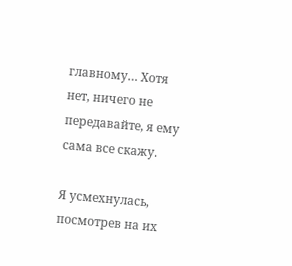главному… Хотя нет, ничего не передавайте, я ему сама все скажу.

Я усмехнулась, посмотрев на их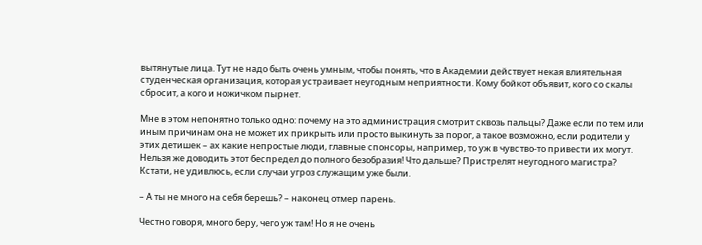вытянутые лица. Тут не надо быть очень умным, чтобы понять, что в Академии действует некая влиятельная студенческая организация, которая устраивает неугодным неприятности. Кому бойкот объявит, кого со скалы сбросит, а кого и ножичком пырнет.

Мне в этом непонятно только одно: почему на это администрация смотрит сквозь пальцы? Даже если по тем или иным причинам она не может их прикрыть или просто выкинуть за порог, а такое возможно, если родители у этих детишек – ах какие непростые люди, главные спонсоры, например, то уж в чувство-то привести их могут. Нельзя же доводить этот беспредел до полного безобразия! Что дальше? Пристрелят неугодного магистра? Кстати, не удивлюсь, если случаи угроз служащим уже были.

– А ты не много на себя берешь? – наконец отмер парень.

Честно говоря, много беру, чего уж там! Но я не очень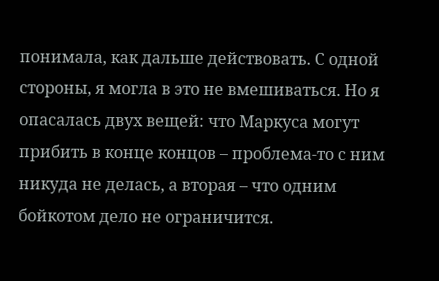понимала, как дальше действовать. С одной стороны, я могла в это не вмешиваться. Но я опасалась двух вещей: что Маркуса могут прибить в конце концов – проблема-то с ним никуда не делась, а вторая – что одним бойкотом дело не ограничится.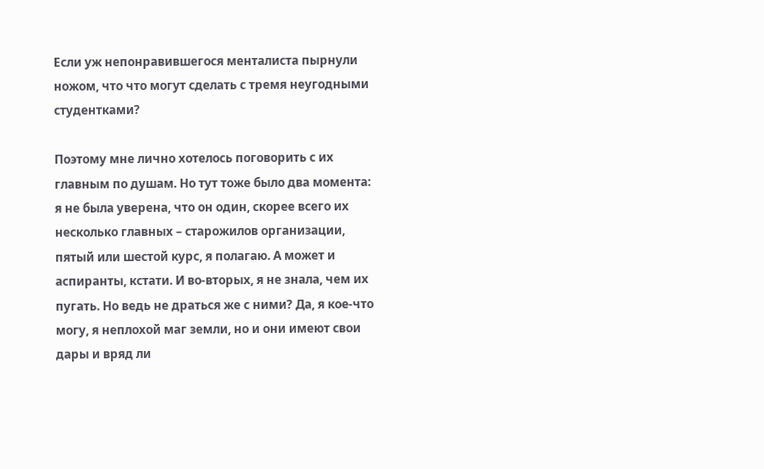Если уж непонравившегося менталиста пырнули ножом, что что могут сделать с тремя неугодными студентками?

Поэтому мне лично хотелось поговорить с их главным по душам. Но тут тоже было два момента: я не была уверена, что он один, скорее всего их несколько главных – старожилов организации, пятый или шестой курс, я полагаю. А может и аспиранты, кстати. И во-вторых, я не знала, чем их пугать. Но ведь не драться же с ними? Да, я кое-что могу, я неплохой маг земли, но и они имеют свои дары и вряд ли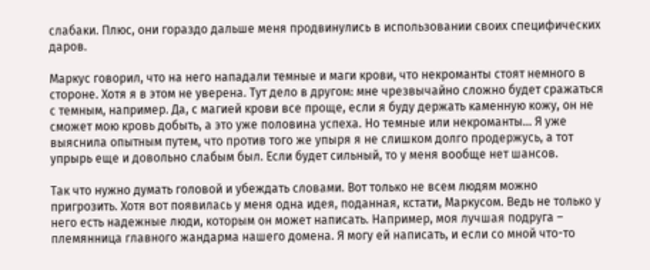слабаки. Плюс, они гораздо дальше меня продвинулись в использовании своих специфических даров.

Маркус говорил, что на него нападали темные и маги крови, что некроманты стоят немного в стороне. Хотя я в этом не уверена. Тут дело в другом: мне чрезвычайно сложно будет сражаться с темным, например. Да, с магией крови все проще, если я буду держать каменную кожу, он не сможет мою кровь добыть, а это уже половина успеха. Но темные или некроманты… Я уже выяснила опытным путем, что против того же упыря я не слишком долго продержусь, а тот упрырь еще и довольно слабым был. Если будет сильный, то у меня вообще нет шансов.

Так что нужно думать головой и убеждать словами. Вот только не всем людям можно пригрозить. Хотя вот появилась у меня одна идея, поданная, кстати, Маркусом. Ведь не только у него есть надежные люди, которым он может написать. Например, моя лучшая подруга – племянница главного жандарма нашего домена. Я могу ей написать, и если со мной что-то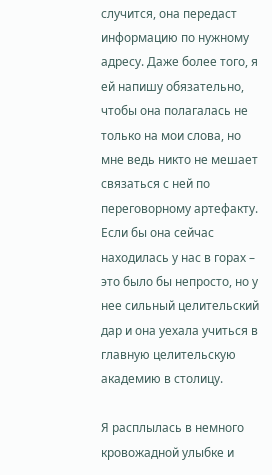случится, она передаст информацию по нужному адресу. Даже более того, я ей напишу обязательно, чтобы она полагалась не только на мои слова, но мне ведь никто не мешает связаться с ней по переговорному артефакту. Если бы она сейчас находилась у нас в горах – это было бы непросто, но у нее сильный целительский дар и она уехала учиться в главную целительскую академию в столицу.

Я расплылась в немного кровожадной улыбке и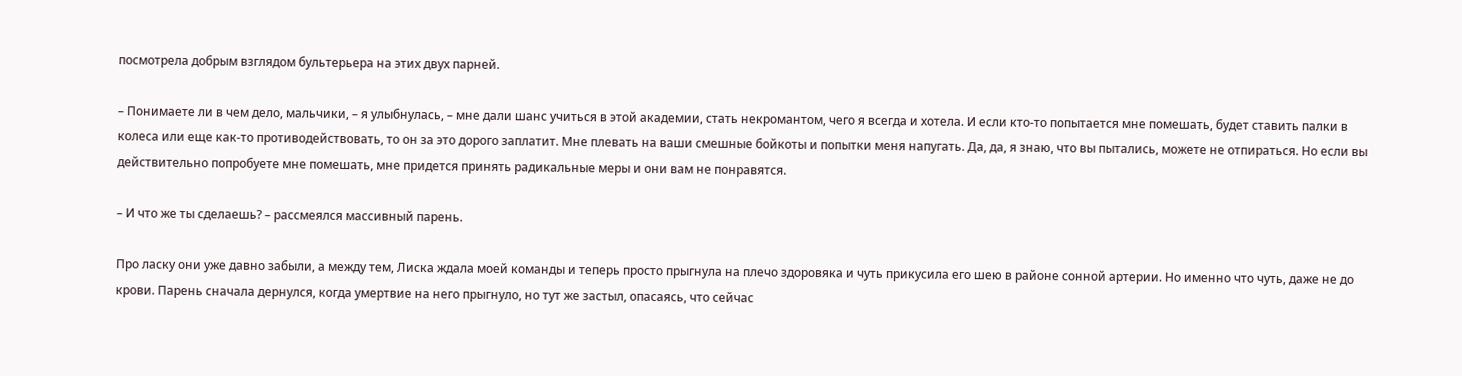посмотрела добрым взглядом бультерьера на этих двух парней.

– Понимаете ли в чем дело, мальчики, – я улыбнулась, – мне дали шанс учиться в этой академии, стать некромантом, чего я всегда и хотела. И если кто-то попытается мне помешать, будет ставить палки в колеса или еще как-то противодействовать, то он за это дорого заплатит. Мне плевать на ваши смешные бойкоты и попытки меня напугать. Да, да, я знаю, что вы пытались, можете не отпираться. Но если вы действительно попробуете мне помешать, мне придется принять радикальные меры и они вам не понравятся.

– И что же ты сделаешь? – рассмеялся массивный парень.

Про ласку они уже давно забыли, а между тем, Лиска ждала моей команды и теперь просто прыгнула на плечо здоровяка и чуть прикусила его шею в районе сонной артерии. Но именно что чуть, даже не до крови. Парень сначала дернулся, когда умертвие на него прыгнуло, но тут же застыл, опасаясь, что сейчас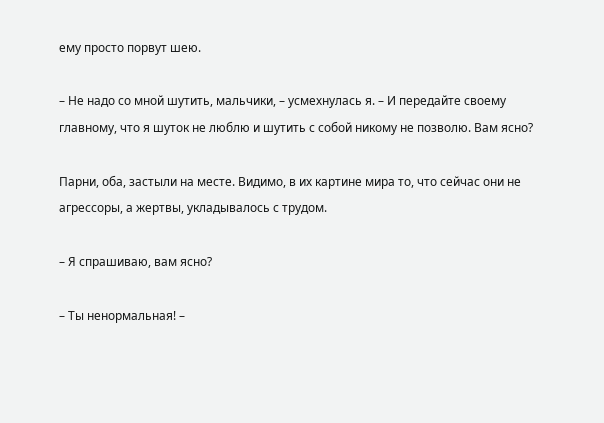ему просто порвут шею.

– Не надо со мной шутить, мальчики, – усмехнулась я. – И передайте своему главному, что я шуток не люблю и шутить с собой никому не позволю. Вам ясно?

Парни, оба, застыли на месте. Видимо, в их картине мира то, что сейчас они не агрессоры, а жертвы, укладывалось с трудом.

– Я спрашиваю, вам ясно?

– Ты ненормальная! –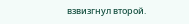взвизгнул второй.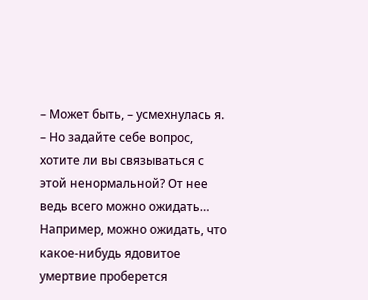– Может быть, – усмехнулась я. – Но задайте себе вопрос, хотите ли вы связываться с этой ненормальной? От нее ведь всего можно ожидать… Например, можно ожидать, что какое-нибудь ядовитое умертвие проберется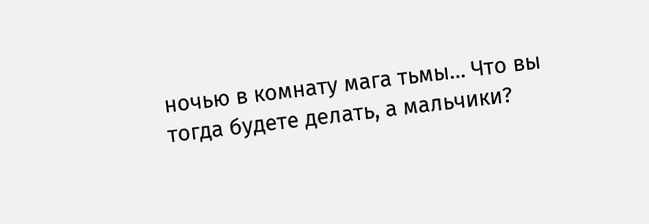ночью в комнату мага тьмы… Что вы тогда будете делать, а мальчики?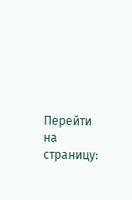Перейти на страницу: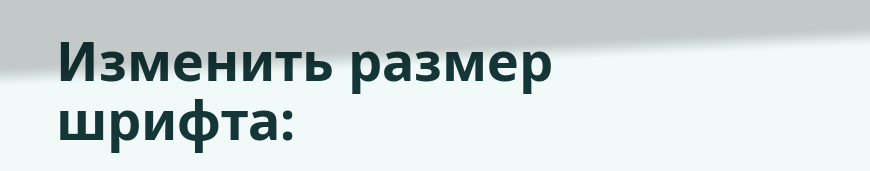Изменить размер шрифта: